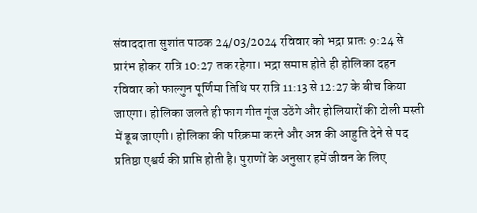संवाददाता सुशांत पाठक 24/03/2024 रविवार को भद्रा प्रातः 9:24 से प्रारंभ होकर रात्रि 10:27 तक रहेगा। भद्रा समाप्त होते ही होलिका दहन रविवार को फाल्गुन पूर्णिमा तिथि पर रात्रि 11:13 से 12:27 के बीच किया जाएगा। होलिका जलते ही फाग गीत गूंज उठेंगे और होलियारों की टोली मस्ती में डूब जाएगी। होलिका की परिक्रमा करने और अन्न की आहुति देने से पद प्रतिष्ठा एश्वर्य की प्राप्ति होती है। पुराणों के अनुसार हमें जीवन के लिए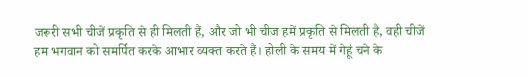जरूरी सभी चीजें प्रकृति से ही मिलती हैं, और जो भी चीज हमें प्रकृति से मिलती है, वही चीजें हम भगवान को समर्पित करके आभार व्यक्त करते हैं। होली के समय में गेहूं चने के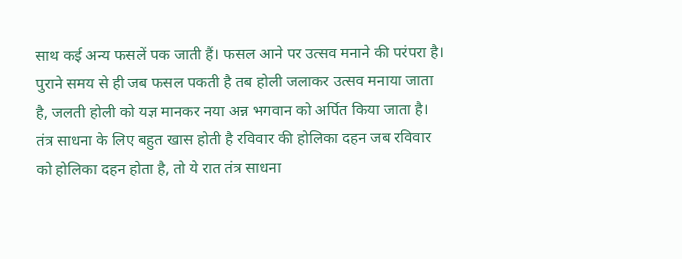साथ कई अन्य फसलें पक जाती हैं। फसल आने पर उत्सव मनाने की परंपरा है। पुराने समय से ही जब फसल पकती है तब होली जलाकर उत्सव मनाया जाता है, जलती होली को यज्ञ मानकर नया अन्न भगवान को अर्पित किया जाता है। तंत्र साधना के लिए बहुत खास होती है रविवार की होलिका दहन जब रविवार को होलिका दहन होता है, तो ये रात तंत्र साधना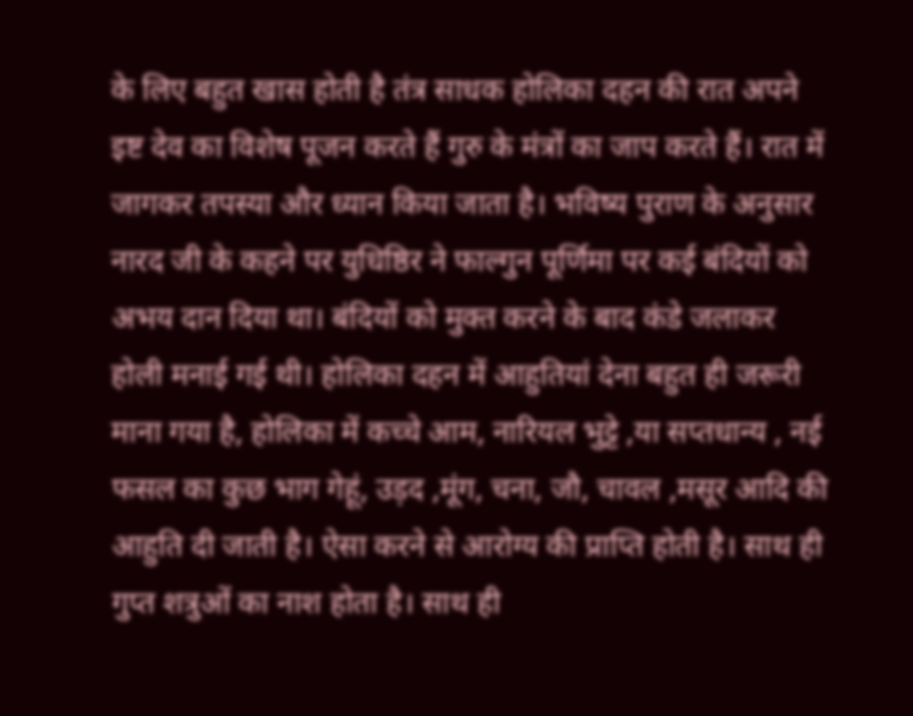के लिए बहुत खास होती है तंत्र साधक होलिका दहन की रात अपने इष्ट देव का विशेष पूजन करते हैं गुरु के मंत्रों का जाप करते हैं। रात में जागकर तपस्या और ध्यान किया जाता है। भविष्य पुराण के अनुसार नारद जी के कहने पर युधिष्ठिर ने फाल्गुन पूर्णिमा पर कई बंदियों को अभय दान दिया था। बंदियों को मुक्त करने के बाद कंडे जलाकर होली मनाई गई थी। होलिका दहन में आहुतियां देना बहुत ही जरूरी माना गया है, होलिका में कच्चे आम, नारियल भुट्टे ,या सप्तधान्य , नई फसल का कुछ भाग गेहूं, उड़द ,मूंग, चना, जौ, चावल ,मसूर आदि की आहुति दी जाती है। ऐसा करने से आरोग्य की प्राप्ति होती है। साथ ही गुप्त शत्रुओं का नाश होता है। साथ ही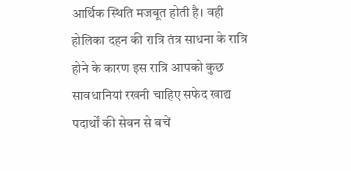आर्थिक स्थिति मजबूत होती है। वही होलिका दहन की रात्रि तंत्र साधना के रात्रि होने के कारण इस रात्रि आपको कुछ सावधानियां रखनी चाहिए सफेद खाद्य पदार्थों की सेवन से बचें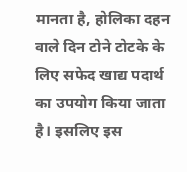मानता है, होलिका दहन वाले दिन टोने टोटके के लिए सफेद खाद्य पदार्थ का उपयोग किया जाता है। इसलिए इस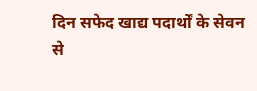दिन सफेद खाद्य पदार्थों के सेवन से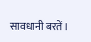सावधानी बरतें।